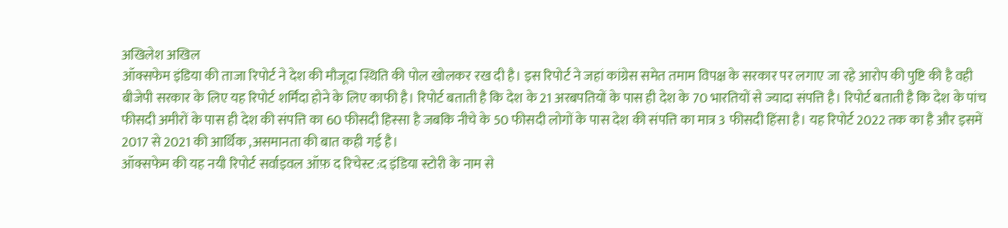अखिलेश अखिल
ऑक्सफेम इंडिया की ताजा रिपोर्ट ने देश की मौजूदा स्थिति की पोल खोलकर रख दी है। इस रिपोर्ट ने जहां कांग्रेस समेत तमाम विपक्ष के सरकार पर लगाए जा रहे आरोप की पुष्टि की है वही बीजेपी सरकार के लिए यह रिपोर्ट शर्मिंदा होने के लिए काफी है। रिपोर्ट बताती है कि देश के 21 अरबपतियों के पास ही देश के 70 भारतियों से ज्यादा संपत्ति है। रिपोर्ट बताती है कि देश के पांच फीसदी अमीरों के पास ही देश की संपत्ति का 60 फीसदी हिस्सा है जबकि नीचे के 50 फीसदी लोगों के पास देश की संपत्ति का मात्र 3 फीसदी हिंसा है। यह रिपोर्ट 2022 तक का है और इसमें 2017 से 2021 की आर्थिक ,असमानता की बात कही गई है।
ऑक्सफेम की यह नयी रिपोर्ट सर्वाइवल ऑफ़ द रिचेस्ट :द इंडिया स्टोरी के नाम से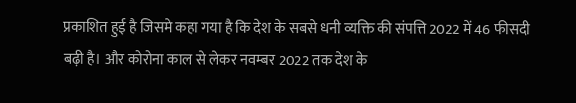प्रकाशित हुई है जिसमे कहा गया है कि देश के सबसे धनी व्यक्ति की संपत्ति 2022 में 46 फीसदी बढ़ी है। और कोरोना काल से लेकर नवम्बर 2022 तक देश के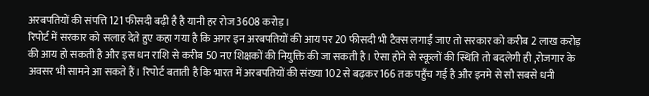अरबपतियों की संपत्ति 121 फीसदी बढ़ी है है यानी हर रोज 3608 करोड़।
रिपोर्ट में सरकार को सलाह देते हुए कहा गया है कि अगर इन अरबपतियों की आय पर 20 फीसदी भी टैक्स लगाईं जाए तो सरकार को करीब 2 लाख करोड़ की आय हो सकती है और इस धन राशि से करीब 50 नए शिक्षकों की नियुक्ति की जा सकती है। ऐसा होने से स्कूलों की स्थिति तो बदलेगी ही ,रोजगार के अवसर भी सामने आ सकते हैं। रिपोर्ट बताती है कि भारत में अरबपतियों की संख्या 102 से बढ़कर 166 तक पहुँच गई है और इनमे से सौ सबसे धनी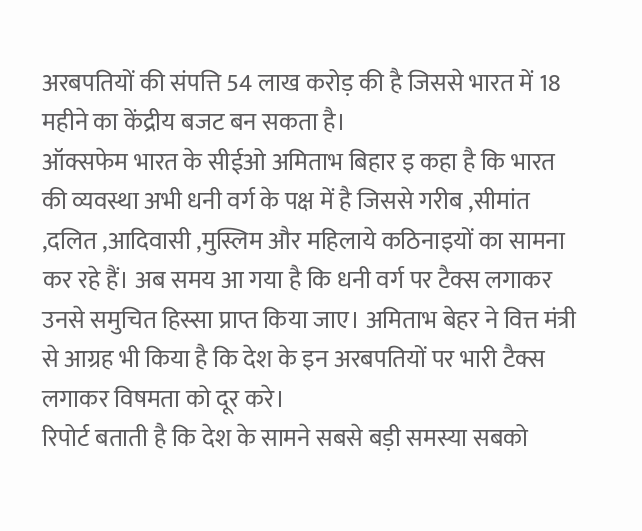अरबपतियों की संपत्ति 54 लाख करोड़ की है जिससे भारत में 18 महीने का केंद्रीय बजट बन सकता है।
ऑक्सफेम भारत के सीईओ अमिताभ बिहार इ कहा है कि भारत की व्यवस्था अभी धनी वर्ग के पक्ष में है जिससे गरीब ,सीमांत ,दलित ,आदिवासी ,मुस्लिम और महिलाये कठिनाइयों का सामना कर रहे हैं। अब समय आ गया है कि धनी वर्ग पर टैक्स लगाकर उनसे समुचित हिस्सा प्राप्त किया जाए। अमिताभ बेहर ने वित्त मंत्री से आग्रह भी किया है कि देश के इन अरबपतियों पर भारी टैक्स लगाकर विषमता को दूर करे।
रिपोर्ट बताती है कि देश के सामने सबसे बड़ी समस्या सबको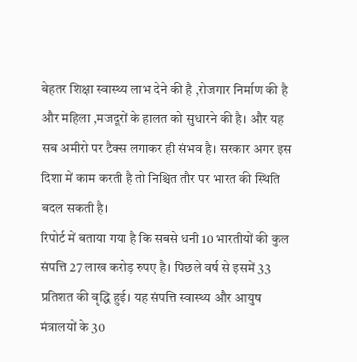बेहतर शिक्षा स्वास्थ्य लाभ देने की है ,रोजगार निर्माण की है और महिला ,मजदूरों के हालत को सुधारने की है। और यह सब अमीरो पर टैक्स लगाकर ही संभव है। सरकार अगर इस दिशा में काम करती है तो निश्चित तौर पर भारत की स्थिति बदल सकती है।
रिपोर्ट में बताया गया है कि सबसे धनी 10 भारतीयों की कुल संपत्ति 27 लाख करोड़ रुपए है। पिछले वर्ष से इसमें 33 प्रतिशत की वृद्धि हुई। यह संपत्ति स्वास्थ्य और आयुष मंत्रालयों के 30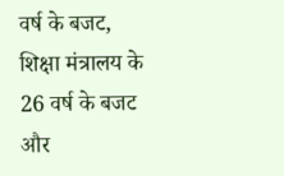वर्ष के बजट, शिक्षा मंत्रालय के 26 वर्ष के बजट और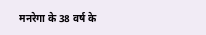मनरेगा के 38 वर्ष के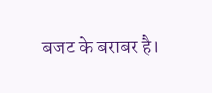बजट के बराबर है।